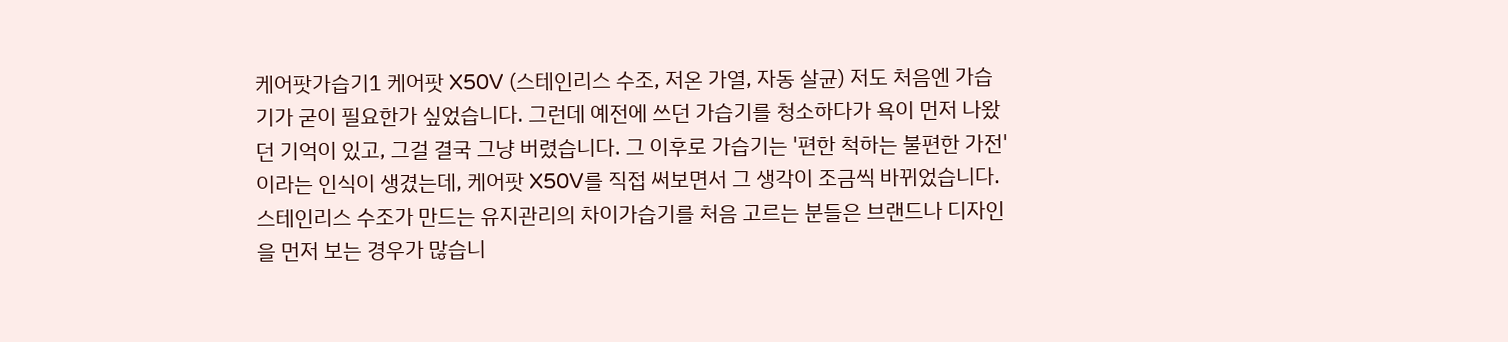케어팟가습기1 케어팟 X50V (스테인리스 수조, 저온 가열, 자동 살균) 저도 처음엔 가습기가 굳이 필요한가 싶었습니다. 그런데 예전에 쓰던 가습기를 청소하다가 욕이 먼저 나왔던 기억이 있고, 그걸 결국 그냥 버렸습니다. 그 이후로 가습기는 '편한 척하는 불편한 가전'이라는 인식이 생겼는데, 케어팟 X50V를 직접 써보면서 그 생각이 조금씩 바뀌었습니다. 스테인리스 수조가 만드는 유지관리의 차이가습기를 처음 고르는 분들은 브랜드나 디자인을 먼저 보는 경우가 많습니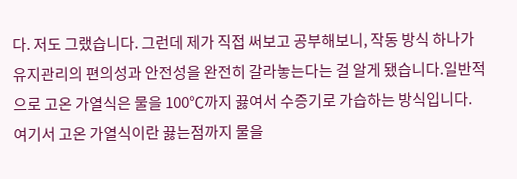다. 저도 그랬습니다. 그런데 제가 직접 써보고 공부해보니, 작동 방식 하나가 유지관리의 편의성과 안전성을 완전히 갈라놓는다는 걸 알게 됐습니다.일반적으로 고온 가열식은 물을 100℃까지 끓여서 수증기로 가습하는 방식입니다. 여기서 고온 가열식이란 끓는점까지 물을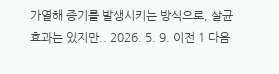가열해 증기를 발생시키는 방식으로, 살균 효과는 있지만.. 2026. 5. 9. 이전 1 다음